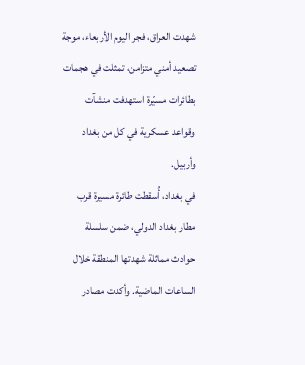شهدت العراق، فجر اليوم الأربعاء، موجة تصعيد أمني متزامن، تمثلت في هجمات بطائرات مسيّرة استهدفت منشآت وقواعد عسكرية في كل من بغداد وأربيل.
في بغداد، أُسقطت طائرة مسيرة قرب مطار بغداد الدولي، ضمن سلسلة حوادث مماثلة شهدتها المنطقة خلال الساعات الماضية. وأكدت مصادر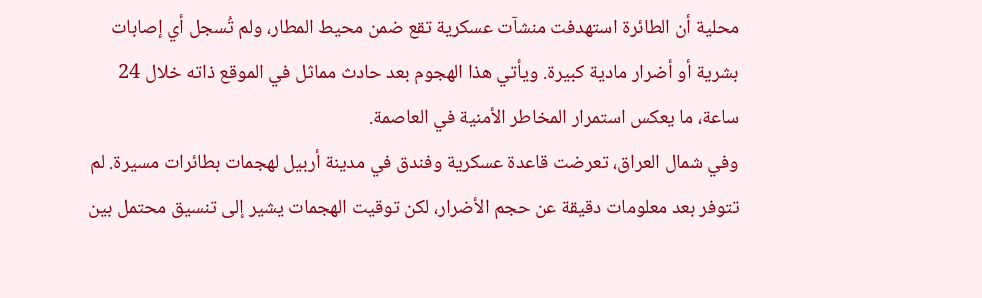محلية أن الطائرة استهدفت منشآت عسكرية تقع ضمن محيط المطار، ولم تُسجل أي إصابات بشرية أو أضرار مادية كبيرة. ويأتي هذا الهجوم بعد حادث مماثل في الموقع ذاته خلال 24 ساعة، ما يعكس استمرار المخاطر الأمنية في العاصمة.
وفي شمال العراق، تعرضت قاعدة عسكرية وفندق في مدينة أربيل لهجمات بطائرات مسيرة. لم تتوفر بعد معلومات دقيقة عن حجم الأضرار، لكن توقيت الهجمات يشير إلى تنسيق محتمل بين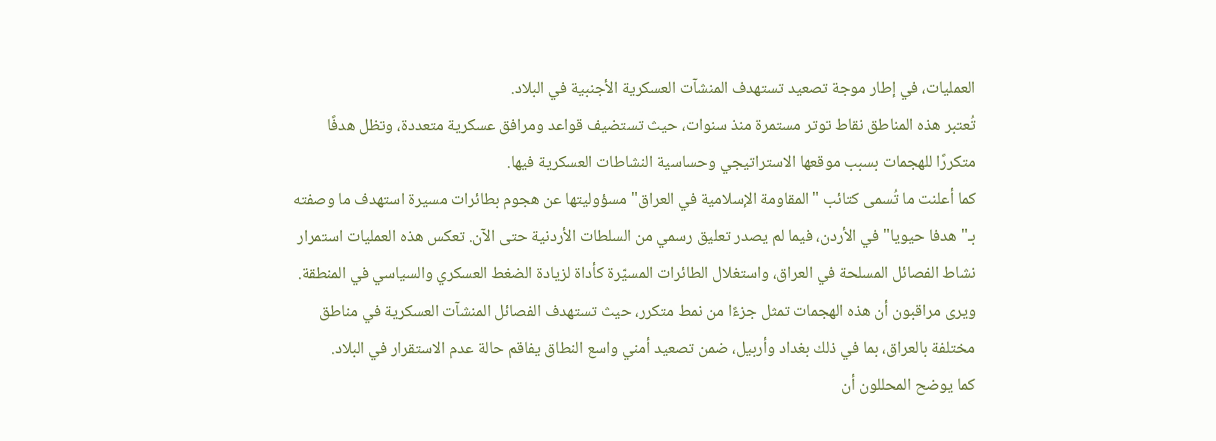العمليات، في إطار موجة تصعيد تستهدف المنشآت العسكرية الأجنبية في البلاد.
تُعتبر هذه المناطق نقاط توتر مستمرة منذ سنوات، حيث تستضيف قواعد ومرافق عسكرية متعددة، وتظل هدفًا متكررًا للهجمات بسبب موقعها الاستراتيجي وحساسية النشاطات العسكرية فيها.
كما أعلنت ما تُسمى كتائب "المقاومة الإسلامية في العراق" مسؤوليتها عن هجوم بطائرات مسيرة استهدف ما وصفته بـ"هدفا حيويا" في الأردن، فيما لم يصدر تعليق رسمي من السلطات الأردنية حتى الآن. تعكس هذه العمليات استمرار نشاط الفصائل المسلحة في العراق، واستغلال الطائرات المسيّرة كأداة لزيادة الضغط العسكري والسياسي في المنطقة.
ويرى مراقبون أن هذه الهجمات تمثل جزءًا من نمط متكرر، حيث تستهدف الفصائل المنشآت العسكرية في مناطق مختلفة بالعراق، بما في ذلك بغداد وأربيل، ضمن تصعيد أمني واسع النطاق يفاقم حالة عدم الاستقرار في البلاد.
كما يوضح المحللون أن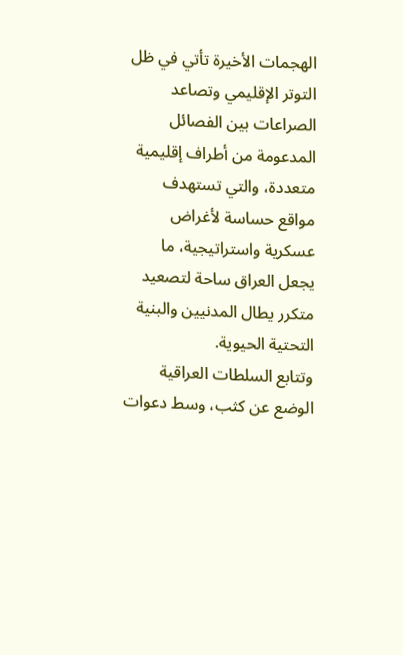الهجمات الأخيرة تأتي في ظل التوتر الإقليمي وتصاعد الصراعات بين الفصائل المدعومة من أطراف إقليمية متعددة، والتي تستهدف مواقع حساسة لأغراض عسكرية واستراتيجية، ما يجعل العراق ساحة لتصعيد متكرر يطال المدنيين والبنية التحتية الحيوية.
وتتابع السلطات العراقية الوضع عن كثب، وسط دعوات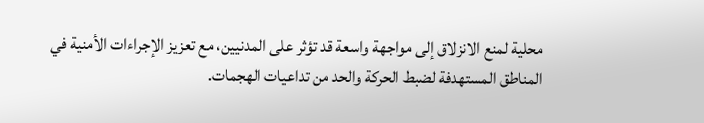محلية لمنع الانزلاق إلى مواجهة واسعة قد تؤثر على المدنيين، مع تعزيز الإجراءات الأمنية في المناطق المستهدفة لضبط الحركة والحد من تداعيات الهجمات.